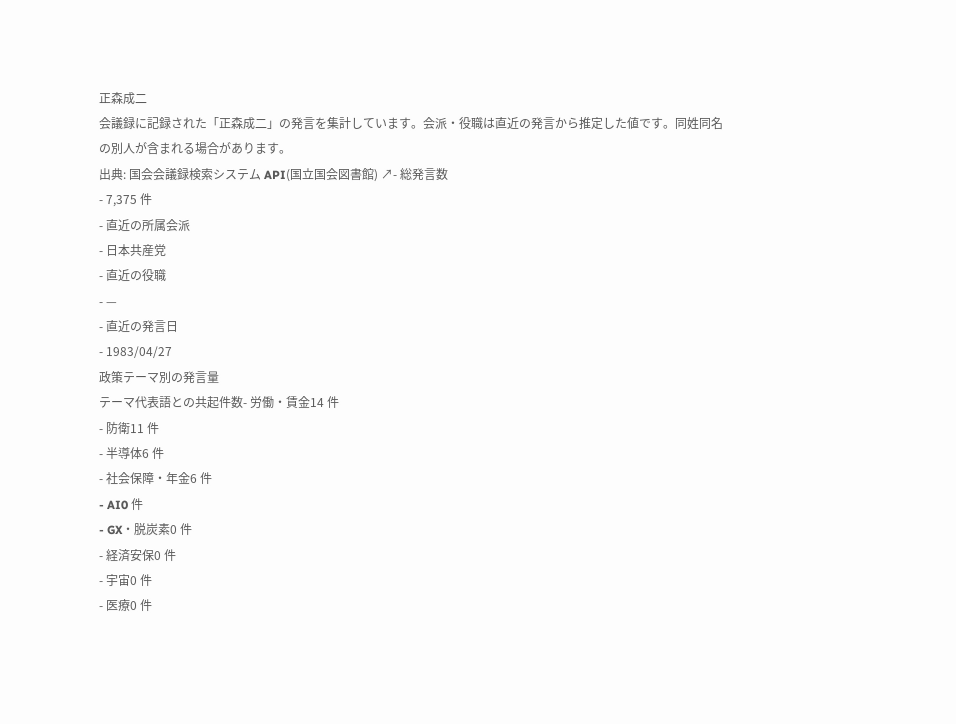正森成二
会議録に記録された「正森成二」の発言を集計しています。会派・役職は直近の発言から推定した値です。同姓同名の別人が含まれる場合があります。
出典: 国会会議録検索システム API(国立国会図書館) ↗- 総発言数
- 7,375 件
- 直近の所属会派
- 日本共産党
- 直近の役職
- —
- 直近の発言日
- 1983/04/27
政策テーマ別の発言量
テーマ代表語との共起件数- 労働・賃金14 件
- 防衛11 件
- 半導体6 件
- 社会保障・年金6 件
- AI0 件
- GX・脱炭素0 件
- 経済安保0 件
- 宇宙0 件
- 医療0 件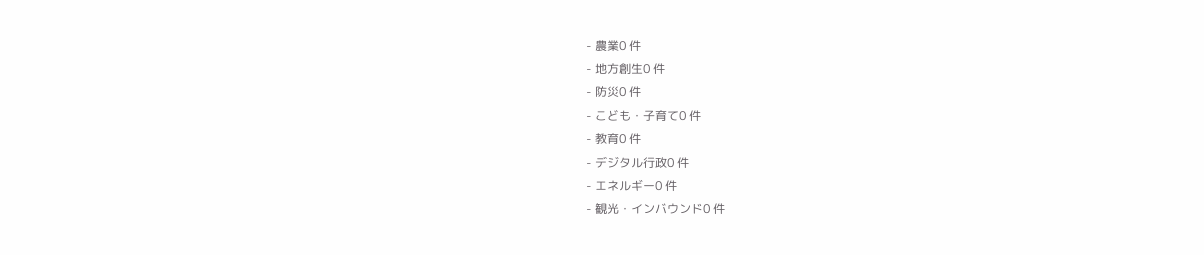- 農業0 件
- 地方創生0 件
- 防災0 件
- こども・子育て0 件
- 教育0 件
- デジタル行政0 件
- エネルギー0 件
- 観光・インバウンド0 件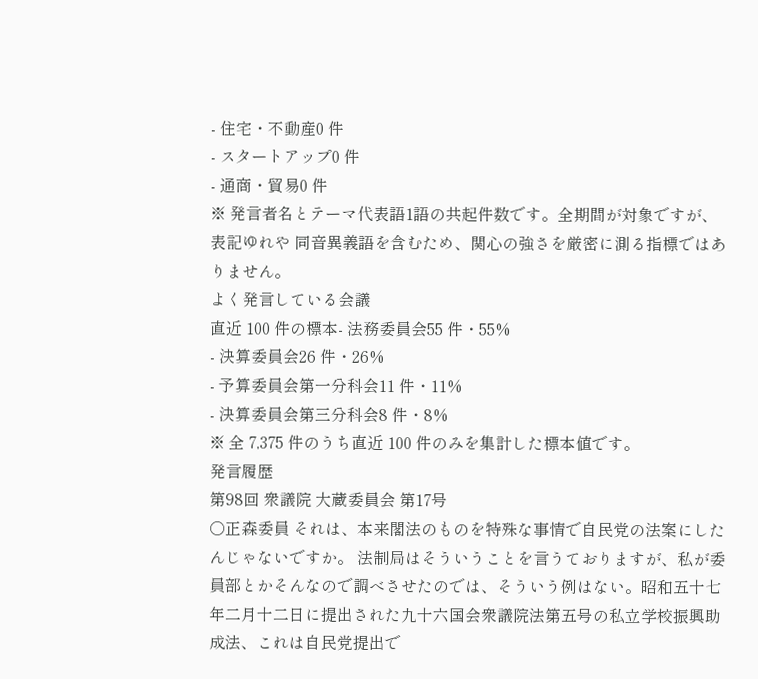- 住宅・不動産0 件
- スタートアップ0 件
- 通商・貿易0 件
※ 発言者名とテーマ代表語1語の共起件数です。全期間が対象ですが、表記ゆれや 同音異義語を含むため、関心の強さを厳密に測る指標ではありません。
よく発言している会議
直近 100 件の標本- 法務委員会55 件・55%
- 決算委員会26 件・26%
- 予算委員会第一分科会11 件・11%
- 決算委員会第三分科会8 件・8%
※ 全 7,375 件のうち直近 100 件のみを集計した標本値です。
発言履歴
第98回 衆議院 大蔵委員会 第17号
○正森委員 それは、本来閣法のものを特殊な事情で自民党の法案にしたんじゃないですか。 法制局はそういうことを言うておりますが、私が委員部とかそんなので調べさせたのでは、そういう例はない。昭和五十七年二月十二日に提出された九十六国会衆議院法第五号の私立学校振興助成法、これは自民党提出で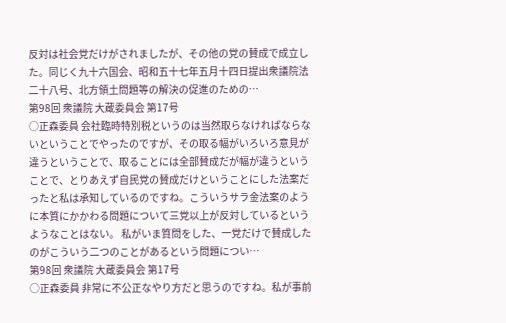反対は社会党だけがされましたが、その他の党の賛成で成立した。同じく九十六国会、昭和五十七年五月十四日提出衆議院法二十八号、北方領土問題等の解決の促進のための…
第98回 衆議院 大蔵委員会 第17号
○正森委員 会社臨時特別税というのは当然取らなければならないということでやったのですが、その取る幅がいろいろ意見が違うということで、取ることには全部賛成だが幅が違うということで、とりあえず自民党の賛成だけということにした法案だったと私は承知しているのですね。こういうサラ金法案のように本質にかかわる問題について三党以上が反対しているというようなことはない。 私がいま質問をした、一党だけで賛成したのがこういう二つのことがあるという問題につい…
第98回 衆議院 大蔵委員会 第17号
○正森委員 非常に不公正なやり方だと思うのですね。私が事前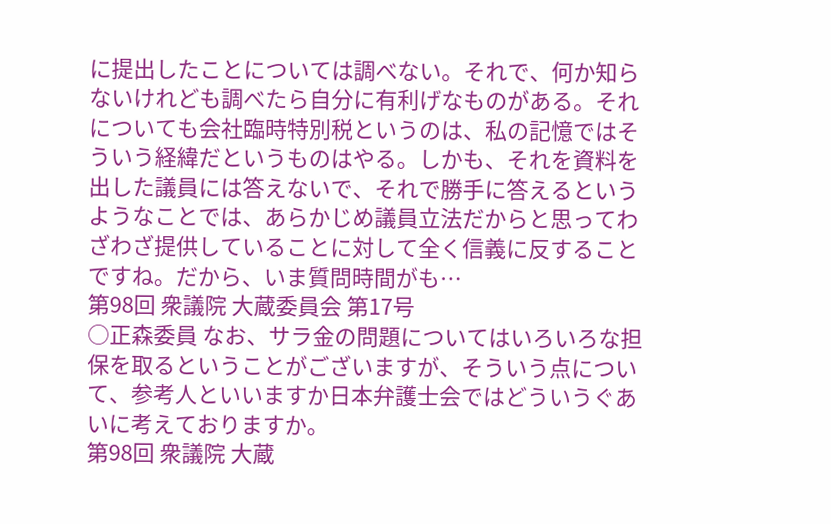に提出したことについては調べない。それで、何か知らないけれども調べたら自分に有利げなものがある。それについても会社臨時特別税というのは、私の記憶ではそういう経緯だというものはやる。しかも、それを資料を出した議員には答えないで、それで勝手に答えるというようなことでは、あらかじめ議員立法だからと思ってわざわざ提供していることに対して全く信義に反することですね。だから、いま質問時間がも…
第98回 衆議院 大蔵委員会 第17号
○正森委員 なお、サラ金の問題についてはいろいろな担保を取るということがございますが、そういう点について、参考人といいますか日本弁護士会ではどういうぐあいに考えておりますか。
第98回 衆議院 大蔵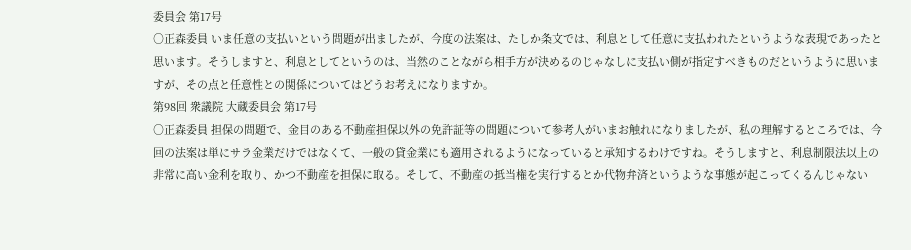委員会 第17号
○正森委員 いま任意の支払いという問題が出ましたが、今度の法案は、たしか条文では、利息として任意に支払われたというような表現であったと思います。そうしますと、利息としてというのは、当然のことながら相手方が決めるのじゃなしに支払い側が指定すべきものだというように思いますが、その点と任意性との関係についてはどうお考えになりますか。
第98回 衆議院 大蔵委員会 第17号
○正森委員 担保の問題で、金目のある不動産担保以外の免許証等の問題について参考人がいまお触れになりましたが、私の理解するところでは、今回の法案は単にサラ金業だけではなくて、一般の貸金業にも適用されるようになっていると承知するわけですね。そうしますと、利息制限法以上の非常に高い金利を取り、かつ不動産を担保に取る。そして、不動産の抵当権を実行するとか代物弁済というような事態が起こってくるんじゃない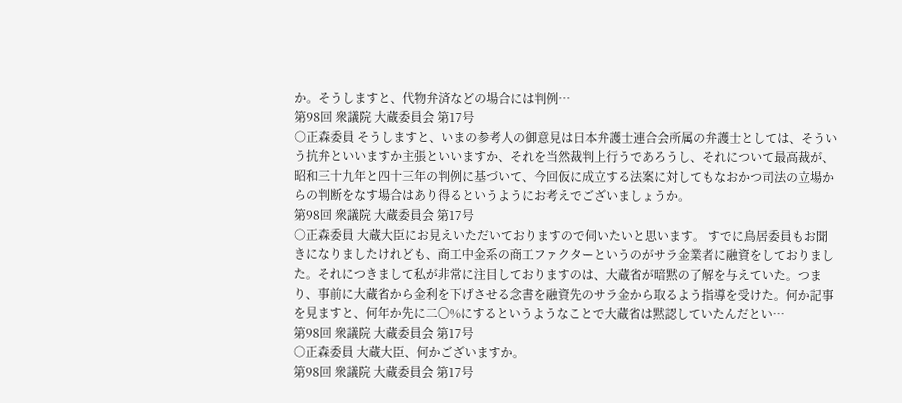か。そうしますと、代物弁済などの場合には判例…
第98回 衆議院 大蔵委員会 第17号
○正森委員 そうしますと、いまの参考人の御意見は日本弁護士連合会所属の弁護士としては、そういう抗弁といいますか主張といいますか、それを当然裁判上行うであろうし、それについて最高裁が、昭和三十九年と四十三年の判例に基づいて、今回仮に成立する法案に対してもなおかつ司法の立場からの判断をなす場合はあり得るというようにお考えでございましょうか。
第98回 衆議院 大蔵委員会 第17号
○正森委員 大蔵大臣にお見えいただいておりますので伺いたいと思います。 すでに鳥居委員もお聞きになりましたけれども、商工中金系の商工ファクターというのがサラ金業者に融資をしておりました。それにつきまして私が非常に注目しておりますのは、大蔵省が暗黙の了解を与えていた。つまり、事前に大蔵省から金利を下げさせる念書を融資先のサラ金から取るよう指導を受けた。何か記事を見ますと、何年か先に二〇%にするというようなことで大蔵省は黙認していたんだとい…
第98回 衆議院 大蔵委員会 第17号
○正森委員 大蔵大臣、何かございますか。
第98回 衆議院 大蔵委員会 第17号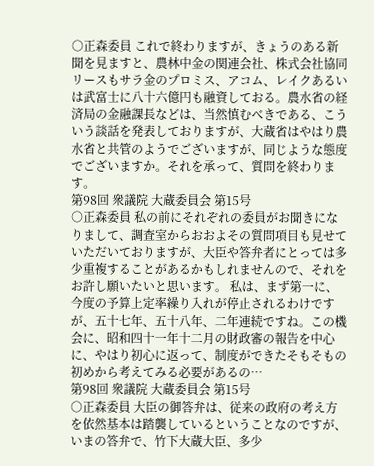○正森委員 これで終わりますが、きょうのある新聞を見ますと、農林中金の関連会社、株式会社協同リースもサラ金のプロミス、アコム、レイクあるいは武富士に八十六億円も融資しておる。農水省の経済局の金融課長などは、当然慎むべきである、こういう談話を発表しておりますが、大蔵省はやはり農水省と共管のようでございますが、同じような態度でございますか。それを承って、質問を終わります。
第98回 衆議院 大蔵委員会 第15号
○正森委員 私の前にそれぞれの委員がお聞きになりまして、調査室からおおよその質問項目も見せていただいておりますが、大臣や答弁者にとっては多少重複することがあるかもしれませんので、それをお許し願いたいと思います。 私は、まず第一に、今度の予算上定率繰り入れが停止されるわけですが、五十七年、五十八年、二年連続ですね。この機会に、昭和四十一年十二月の財政審の報告を中心に、やはり初心に返って、制度ができたそもそもの初めから考えてみる必要があるの…
第98回 衆議院 大蔵委員会 第15号
○正森委員 大臣の御答弁は、従来の政府の考え方を依然基本は踏襲しているということなのですが、いまの答弁で、竹下大蔵大臣、多少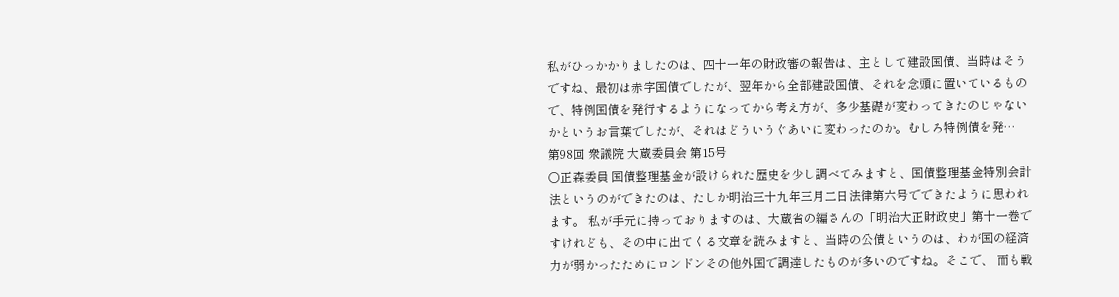私がひっかかりましたのは、四十一年の財政審の報告は、主として建設国債、当時はそうですね、最初は赤字国債でしたが、翌年から全部建設国債、それを念頭に置いているもので、特例国債を発行するようになってから考え方が、多少基礎が変わってきたのじゃないかというお言葉でしたが、それはどういうぐあいに変わったのか。むしろ特例債を発…
第98回 衆議院 大蔵委員会 第15号
○正森委員 国債整理基金が設けられた歴史を少し調べてみますと、国債整理基金特別会計法というのができたのは、たしか明治三十九年三月二日法律第六号でできたように思われます。 私が手元に持っておりますのは、大蔵省の編さんの「明治大正財政史」第十一巻ですけれども、その中に出てくる文章を読みますと、当時の公債というのは、わが国の経済力が弱かったためにロンドンその他外国で調達したものが多いのですね。そこで、 而も戦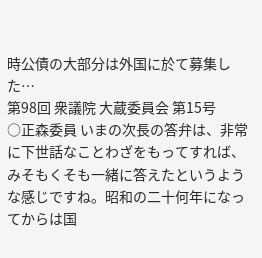時公債の大部分は外国に於て募集した…
第98回 衆議院 大蔵委員会 第15号
○正森委員 いまの次長の答弁は、非常に下世話なことわざをもってすれば、みそもくそも一緒に答えたというような感じですね。昭和の二十何年になってからは国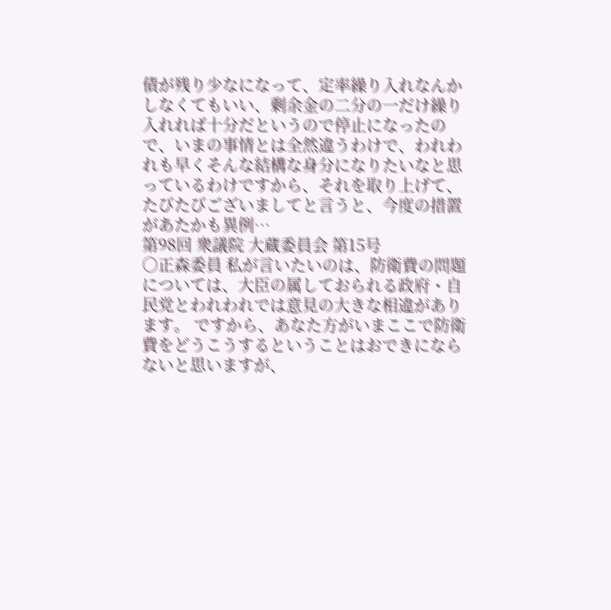債が残り少なになって、定率繰り入れなんかしなくてもいい、剰余金の二分の一だけ繰り入れれば十分だというので停止になったので、いまの事情とは全然違うわけで、われわれも早くそんな結構な身分になりたいなと思っているわけですから、それを取り上げて、たびたびございましてと言うと、今度の措置があたかも異例…
第98回 衆議院 大蔵委員会 第15号
○正森委員 私が言いたいのは、防衛費の問題については、大臣の属しておられる政府・自民党とわれわれでは意見の大きな相違があります。 ですから、あなた方がいまここで防衛費をどうこうするということはおできにならないと思いますが、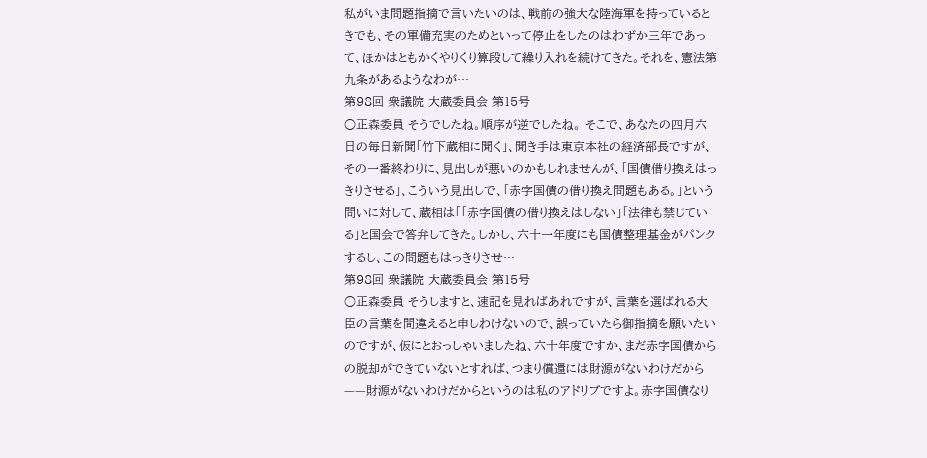私がいま問題指摘で言いたいのは、戦前の強大な陸海軍を持っているときでも、その軍備充実のためといって停止をしたのはわずか三年であって、ほかはともかくやりくり算段して繰り入れを続けてきた。それを、憲法第九条があるようなわが…
第98回 衆議院 大蔵委員会 第15号
○正森委員 そうでしたね。順序が逆でしたね。 そこで、あなたの四月六日の毎日新聞「竹下蔵相に聞く」、聞き手は東京本社の経済部長ですが、その一番終わりに、見出しが悪いのかもしれませんが、「国債借り換えはっきりさせる」、こういう見出しで、「赤字国債の借り換え問題もある。」という問いに対して、蔵相は「「赤字国債の借り換えはしない」「法律も禁じている」と国会で答弁してきた。しかし、六十一年度にも国債整理基金がパンクするし、この問題もはっきりさせ…
第98回 衆議院 大蔵委員会 第15号
○正森委員 そうしますと、速記を見ればあれですが、言葉を選ばれる大臣の言葉を間違えると申しわけないので、誤っていたら御指摘を願いたいのですが、仮にとおっしゃいましたね、六十年度ですか、まだ赤字国債からの脱却ができていないとすれば、つまり償還には財源がないわけだから——財源がないわけだからというのは私のアドリブですよ。赤字国債なり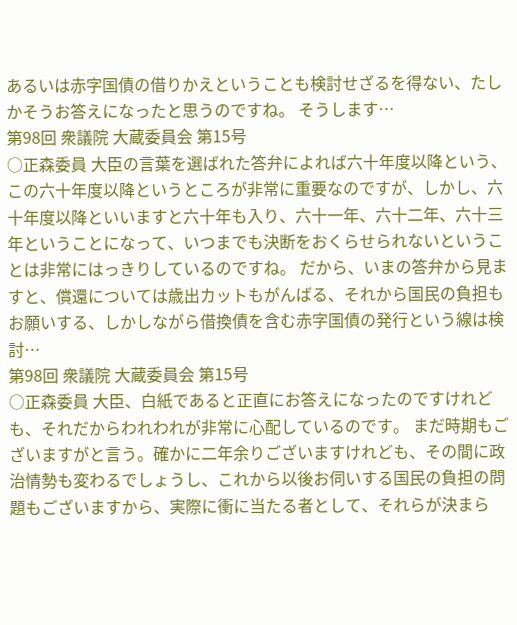あるいは赤字国債の借りかえということも検討せざるを得ない、たしかそうお答えになったと思うのですね。 そうします…
第98回 衆議院 大蔵委員会 第15号
○正森委員 大臣の言葉を選ばれた答弁によれば六十年度以降という、この六十年度以降というところが非常に重要なのですが、しかし、六十年度以降といいますと六十年も入り、六十一年、六十二年、六十三年ということになって、いつまでも決断をおくらせられないということは非常にはっきりしているのですね。 だから、いまの答弁から見ますと、償還については歳出カットもがんばる、それから国民の負担もお願いする、しかしながら借換債を含む赤字国債の発行という線は検討…
第98回 衆議院 大蔵委員会 第15号
○正森委員 大臣、白紙であると正直にお答えになったのですけれども、それだからわれわれが非常に心配しているのです。 まだ時期もございますがと言う。確かに二年余りございますけれども、その間に政治情勢も変わるでしょうし、これから以後お伺いする国民の負担の問題もございますから、実際に衝に当たる者として、それらが決まら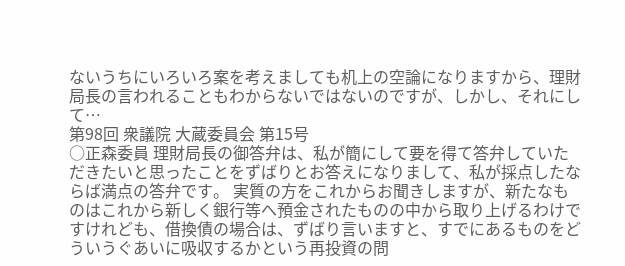ないうちにいろいろ案を考えましても机上の空論になりますから、理財局長の言われることもわからないではないのですが、しかし、それにして…
第98回 衆議院 大蔵委員会 第15号
○正森委員 理財局長の御答弁は、私が簡にして要を得て答弁していただきたいと思ったことをずばりとお答えになりまして、私が採点したならば満点の答弁です。 実質の方をこれからお聞きしますが、新たなものはこれから新しく銀行等へ預金されたものの中から取り上げるわけですけれども、借換債の場合は、ずばり言いますと、すでにあるものをどういうぐあいに吸収するかという再投資の問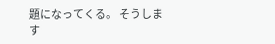題になってくる。 そうします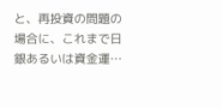と、再投資の問題の場合に、これまで日銀あるいは資金運…